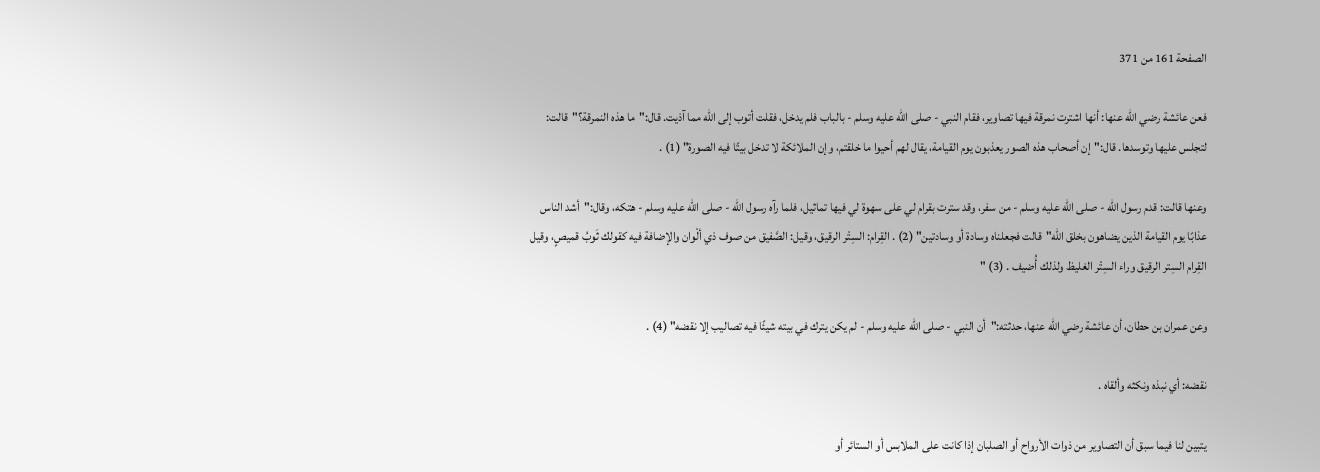الصفحة 161 من 371

فعن عائشة رضي الله عنها: أنها اشترت نمرقة فيها تصاوير، فقام النبي - صلى الله عليه وسلم - بالباب فلم يدخل، فقلت أتوب إلى الله مما آذيت. قال:"ما هذه النمرقة؟"قالت: لتجلس عليها وتوسدها. قال:"إن أصحاب هذه الصور يعذبون يوم القيامة، يقال لهم أحيوا ما خلقتم، وإن الملائكة لا تدخل بيتًا فيه الصورة" (1) .

وعنها قالت: قدم رسول الله - صلى الله عليه وسلم - من سفر، وقد سترت بقرام لي على سهوة لي فيها تماثيل، فلما رآه رسول الله - صلى الله عليه وسلم - هتكه، وقال:"أشد الناس عذابًا يوم القيامة الذين يضاهون بخلق الله"قالت فجعلناه وسادة أو وسادتين" (2) . القِرام: السِتْر الرقيق، وقيل: الصَّفيق من صوف ذي ألْوان والإضافة فيه كقولك ثَوبُ قميصٍ، وقيل القِرام السِتر الرقيق وراء السِتْر الغليظ ولذلك أُضيف . (3) "

وعن عمران بن حطان، أن عائشة رضي الله عنها، حدثته:"أن النبي - صلى الله عليه وسلم - لم يكن يترك في بيته شيئًا فيه تصاليب إلا نقضه" (4) .

نقضه: أي نبذه ونكثه وألقاه .

يتبين لنا فيما سبق أن التصاوير من ذوات الأرواح أو الصلبان إذا كانت على الملابس أو الستائر أو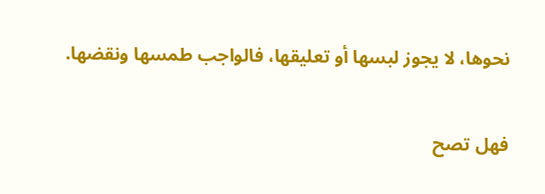نحوها، لا يجوز لبسها أو تعليقها، فالواجب طمسها ونقضها.

فهل تصح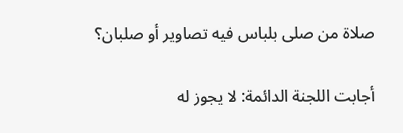صلاة من صلى بلباس فيه تصاوير أو صلبان؟

أجابت اللجنة الدائمة: لا يجوز له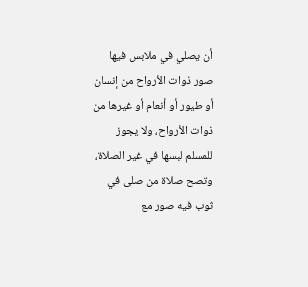أن يصلي في ملابس فيها صور ذوات الأرواح من إنسان أو طيور أو أنعام أو غيرها من ذوات الأرواح، ولا يجوز للمسلم لبسها في غير الصلاة، وتصح صلاة من صلى في ثوب فيه صور مع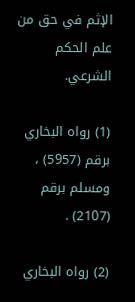الإثم في حق من علم الحكم الشرعي.

(1) رواه البخاري برقم (5957) ، ومسلم برقم (2107) .

(2) رواه البخاري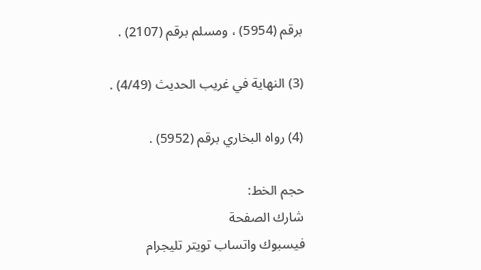برقم (5954) ، ومسلم برقم (2107) .

(3) النهاية في غريب الحديث (4/49) .

(4) رواه البخاري برقم (5952) .

حجم الخط:
شارك الصفحة
فيسبوك واتساب تويتر تليجرام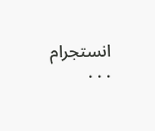انستجرام
. . .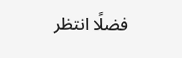فضلًا انتظر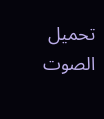تحميل الصوت